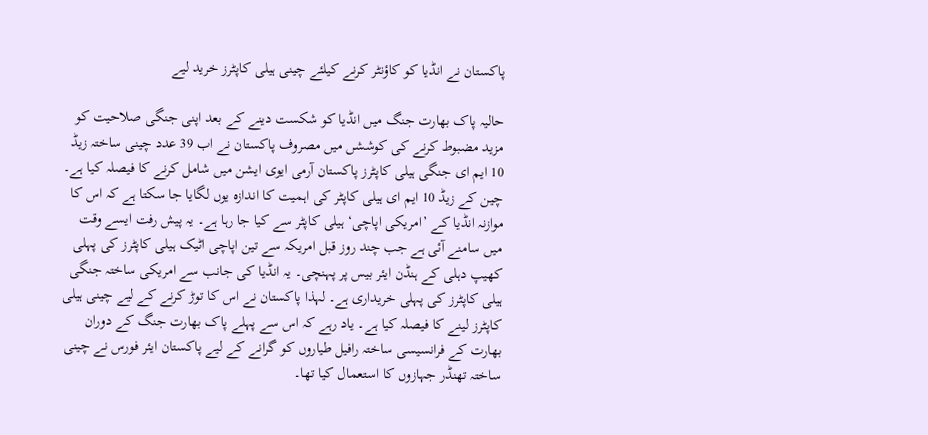پاکستان نے انڈیا کو کاؤنٹر کرنے کیلئے چینی ہیلی کاپٹرز خرید لیے

حالیہ پاک بھارت جنگ میں انڈیا کو شکست دینے کے بعد اپنی جنگی صلاحیت کو مزید مضبوط کرنے کی کوششں میں مصروف پاکستان نے اب 39 عدد چینی ساختہ زیڈ 10 ایم ای جنگی ہیلی کاپٹرز پاکستان آرمی ایوی ایشن میں شامل کرنے کا فیصلہ کیا ہے۔
چین کے زیڈ 10 ایم ای ہیلی کاپٹر کی اہمیت کا اندازہ یوں لگایا جا سکتا ہے کہ اس کا موازنہ انڈیا کے ’امریکی اپاچی‘ ہیلی کاپٹر سے کیا جا رہا ہے۔ یہ پیش رفت ایسے وقت میں سامنے آئی ہے جب چند روز قبل امریکہ سے تین اپاچی اٹیک ہیلی کاپٹرز کی پہلی کھیپ دہلی کے ہنڈن ایئر بیس پر پہنچی۔ یہ انڈیا کی جانب سے امریکی ساختہ جنگی ہیلی کاپٹرز کی پہلی خریداری ہے۔ لہذا پاکستان نے اس کا توڑ کرنے کے لیے چینی ہیلی کاپٹرز لینے کا فیصلہ کیا ہے۔ یاد رہے کہ اس سے پہلے پاک بھارت جنگ کے دوران بھارت کے فرانسیسی ساختہ رافیل طیاروں کو گرانے کے لیے پاکستان ایئر فورس نے چینی ساختہ تھنڈر جہازوں کا استعمال کیا تھا۔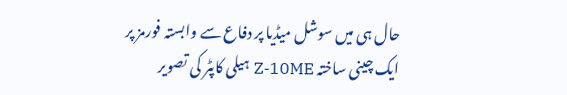حال ہی میں سوشل میڈیا پر دفاع سے وابستہ فورمز پر ایک چینی ساختہ Z-10ME ہیلی کاپٹر کی تصویر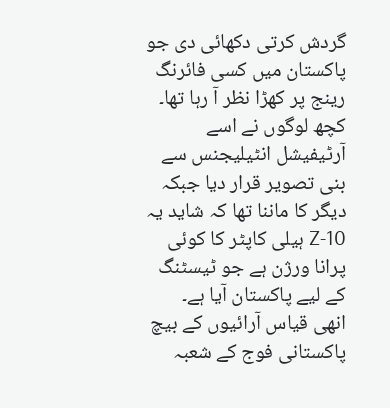گردش کرتی دکھائی دی جو پاکستان میں کسی فائرنگ رینج پر کھڑا نظر آ رہا تھا۔ کچھ لوگوں نے اسے آرٹیفیشل انٹیلیجنس سے بنی تصویر قرار دیا جبکہ دیگر کا ماننا تھا کہ شاید یہ Z-10 ہیلی کاپٹر کا کوئی پرانا ورژن ہے جو ٹیسٹنگ کے لیے پاکستان آیا ہے۔
انھی قیاس آرائیوں کے بیچ پاکستانی فوج کے شعبہ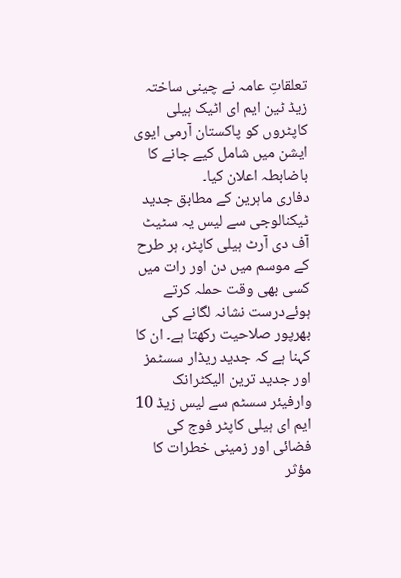تعلقاتِ عامہ نے چینی ساختہ زیڈ ٹین ایم ای اٹیک ہیلی کاپٹروں کو پاکستان آرمی ایوی ایشن میں شامل کیے جانے کا باضابطہ اعلان کیا۔
دفاری ماہرین کے مطابق جدید ٹیکنالوجی سے لیس یہ سٹیٹ آف دی آرٹ ہیلی کاپٹر، ہر طرح کے موسم میں دن اور رات میں کسی بھی وقت حملہ کرتے ہوئےدرست نشانہ لگانے کی بھرپور صلاحیت رکھتا ہے۔ ان کا کہنا ہے کہ جدید ریڈار سسٹمز اور جدید ترین الیکٹرانک وارفیئر سسٹم سے لیس زیڈ 10 ایم ای ہیلی کاپٹر فوج کی فضائی اور زمینی خطرات کا مؤثر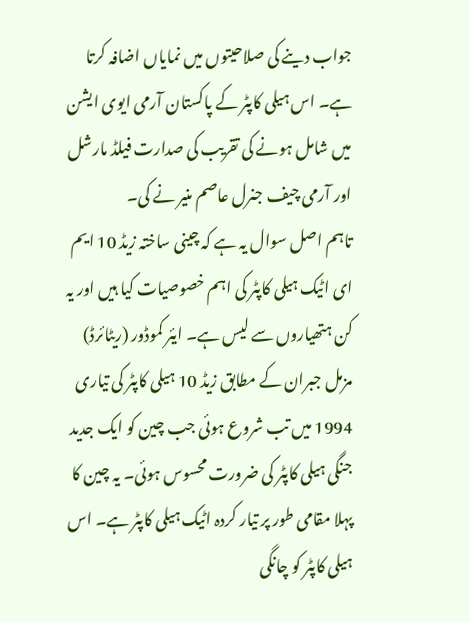جواب دینے کی صلاحیتوں میں نمایاں اضافہ کرتا ہے۔ اس ہیلی کاپٹر کے پاکستان آرمی ایوی ایشن میں شامل ہونے کی تقریب کی صدارت فیلڈ مارشل اور آرمی چیف جنرل عاصم منیر نے کی۔
تاہم اصل سوال یہ ہے کہ چینی ساختہ زیڈ 10 ایم ای اٹیک ہیلی کاپٹر کی اہم خصوصیات کیا ہیں اور یہ کن ہتھیاروں سے لیس ہے۔ ایئر کموڈور (ریٹائرڈ) مزمل جبران کے مطابق زیڈ 10 ہیلی کاپٹر کی تیاری 1994 میں تب شروع ہوئی جب چین کو ایک جدید جنگی ہیلی کاپٹر کی ضرورت محسوس ہوئی۔ یہ چین کا پہلا مقامی طور پر تیار کردہ اٹیک ہیلی کاپٹر ہے۔ اس ہیلی کاپٹر کو چانگی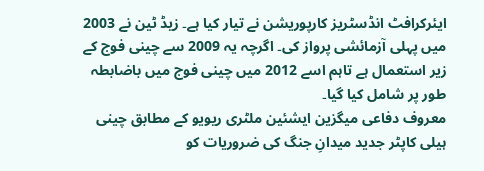ایئرکرافٹ انڈسٹریز کارپوریشن نے تیار کیا ہے۔ زیڈ ٹین نے 2003 میں پہلی آزمائشی پرواز کی۔ اگرچہ یہ 2009 سے چینی فوج کے زیر استعمال ہے تاہم اسے 2012 میں چینی فوج میں باضابطہ طور پر شامل کیا گیا۔
معروف دفاعی میگزین ایشئین ملٹری ریویو کے مطابق چینی ہیلی کاپٹر جدید میدانِ جنگ کی ضروریات کو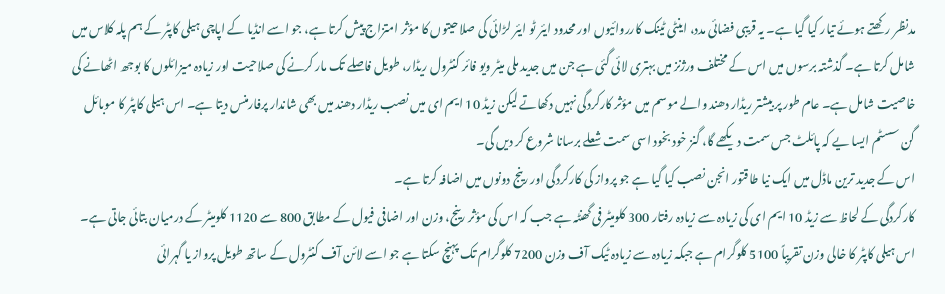مدنظر رکھتے ہوئے تیار کیا گیا ہے۔ یہ قریبی فضائی مدد، اینٹی ٹینک کارروائیوں اور محدود ایئر ٹو ایئر لڑائی کی صلاحیتوں کا مؤثر امتزاج پیش کرتا ہے، جو اسے انڈیا کے اپاچی ہیلی کاپٹر کے ہم پلہ کلاس میں شامل کرتا ہے۔ گذشتہ برسوں میں اس کے مختلف ورژنز میں بہتری لائی گئی ہے جن میں جدید ملی میٹر ویو فائر کنٹرول ریڈار، طویل فاصلے تک مار کرنے کی صلاحیت اور زیادہ میزائلوں کا بوجھ اٹھانے کی خاصیت شامل ہے۔ عام طور پر بیشتر ریڈار دھند والے موسم میں مؤثر کارکردگی نہیں دکھاتے لیکن زیڈ 10 ایم ای میں نصب ریڈار دھند میں بھی شاندار پرفارمنس دیتا ہے۔ اس ہیلی کاپٹر کا موبائل گن سسٹم ایسا یے کہ پائلٹ جس سمت دیکھے گا، گنز خود بخود اسی سمت شعلے برسانا شروع کر دیں گی۔
اس کے جدید ترین ماڈل میں ایک نیا طاقتور انجن نصب کیا گیا ہے جو پرواز کی کارکردگی اور رینج دونوں میں اضافہ کرتا ہے۔
کارکردگی کے لحاظ سے زیڈ 10 ایم ای کی زیادہ سے زیادہ رفتار 300 کلومیٹر فی گھنٹہ ہے جب کہ اس کی مؤثر رینج، وزن اور اضافی فیول کے مطابق 800 سے 1120 کلومیٹر کے درمیان بتائی جاتی ہے۔ اس ہیلی کاپٹر کا خالی وزن تقریباً 5100 کلوگرام ہے جبکہ زیادہ سے زیادہ ٹیک آف وزن 7200 کلوگرام تک پہنچ سکتا ہے جو اسے لائن آف کنٹرول کے ساتھ طویل پرواز یا گہرائی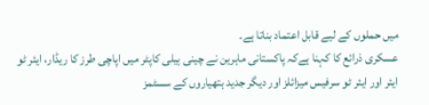میں حملوں کے لیے قابل اعتماد بناتا ہے۔
عسکری ذرائع کا کہنا ہےکہ پاکستانی ماہرین نے چینی ہیلی کاپٹر میں اپاچی طرز کا ریڈار، ایئر ٹو ایئر اور ایئر ٹو سرفیس میزائلز اور دیگر جدید ہتھیاروں کے سسٹمز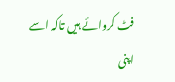فٹ کروائے ہیں تاکہ اسے اپنی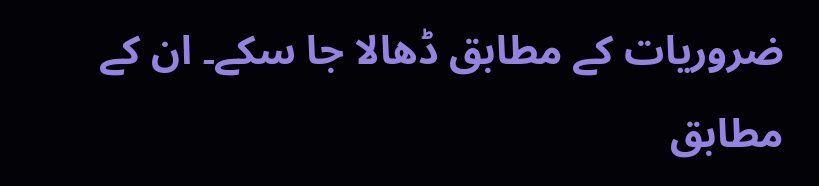ضروریات کے مطابق ڈھالا جا سکے۔ ان کے مطابق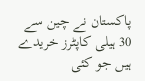پاکستان نے چین سے 30 ہیلی کاپٹرز خریدے ہیں جو کئی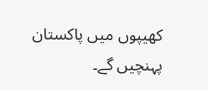کھیپوں میں پاکستان پہنچیں گے۔